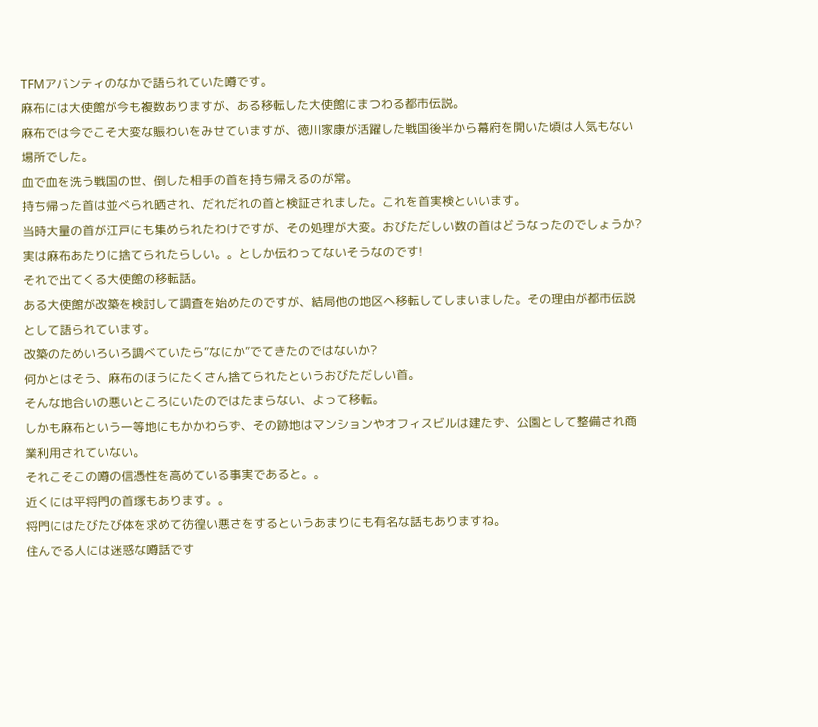TFMアバンティのなかで語られていた噂です。
麻布には大使館が今も複数ありますが、ある移転した大使館にまつわる都市伝説。
麻布では今でこそ大変な賑わいをみせていますが、徳川家康が活躍した戦国後半から幕府を開いた頃は人気もない場所でした。
血で血を洗う戦国の世、倒した相手の首を持ち帰えるのが常。
持ち帰った首は並べられ晒され、だれだれの首と検証されました。これを首実検といいます。
当時大量の首が江戸にも集められたわけですが、その処理が大変。おびただしい数の首はどうなったのでしょうか?
実は麻布あたりに捨てられたらしい。。としか伝わってないそうなのです!
それで出てくる大使館の移転話。
ある大使館が改築を検討して調査を始めたのですが、結局他の地区へ移転してしまいました。その理由が都市伝説として語られています。
改築のためいろいろ調べていたら”なにか”でてきたのではないか?
何かとはそう、麻布のほうにたくさん捨てられたというおびただしい首。
そんな地合いの悪いところにいたのではたまらない、よって移転。
しかも麻布という一等地にもかかわらず、その跡地はマンションやオフィスビルは建たず、公園として整備され商業利用されていない。
それこそこの噂の信憑性を高めている事実であると。。
近くには平将門の首塚もあります。。
将門にはたびたび体を求めて彷徨い悪さをするというあまりにも有名な話もありますね。
住んでる人には迷惑な噂話です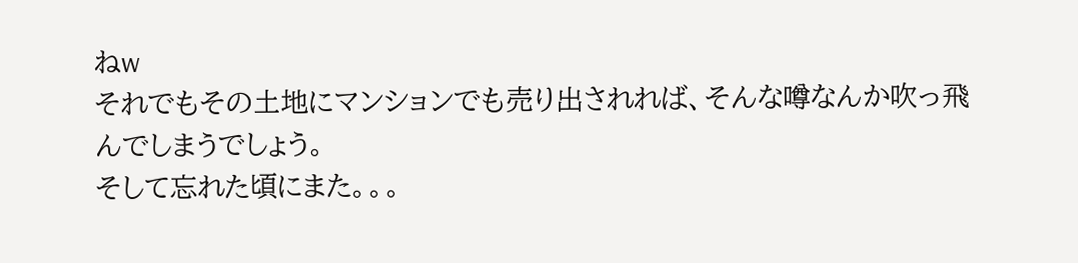ねw
それでもその土地にマンションでも売り出されれば、そんな噂なんか吹っ飛んでしまうでしょう。
そして忘れた頃にまた。。。